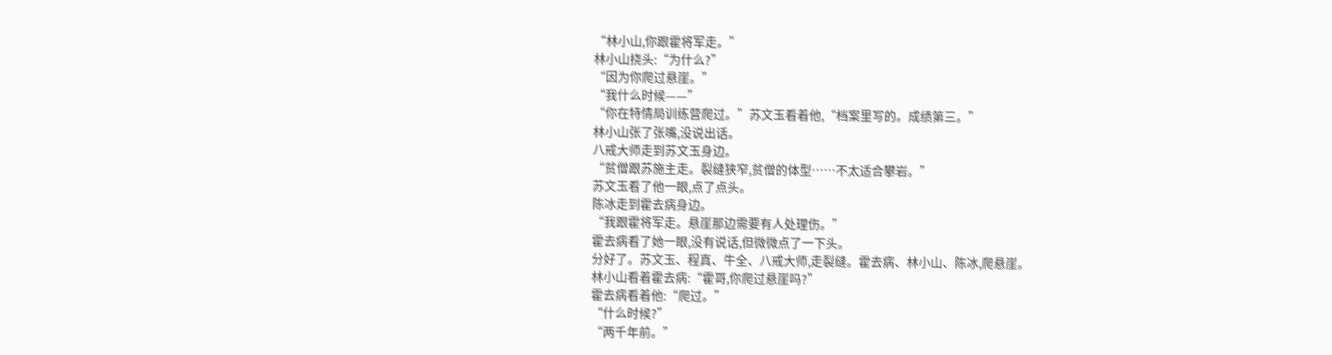“林小山,你跟霍将军走。”
林小山挠头:“为什么?”
“因为你爬过悬崖。”
“我什么时候——”
“你在特情局训练营爬过。”苏文玉看着他,“档案里写的。成绩第三。”
林小山张了张嘴,没说出话。
八戒大师走到苏文玉身边。
“贫僧跟苏施主走。裂缝狭窄,贫僧的体型……不太适合攀岩。”
苏文玉看了他一眼,点了点头。
陈冰走到霍去病身边。
“我跟霍将军走。悬崖那边需要有人处理伤。”
霍去病看了她一眼,没有说话,但微微点了一下头。
分好了。苏文玉、程真、牛全、八戒大师,走裂缝。霍去病、林小山、陈冰,爬悬崖。
林小山看着霍去病:“霍哥,你爬过悬崖吗?”
霍去病看着他:“爬过。”
“什么时候?”
“两千年前。”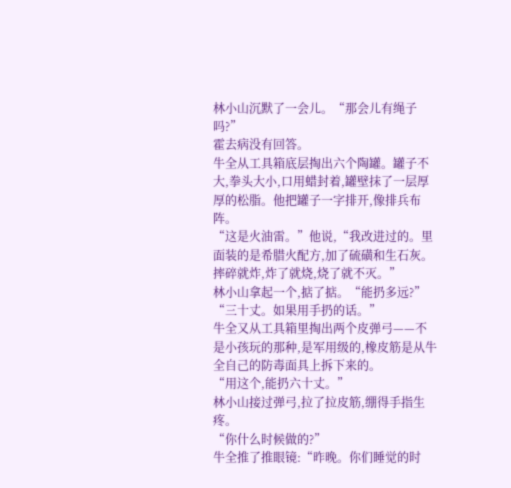林小山沉默了一会儿。“那会儿有绳子吗?”
霍去病没有回答。
牛全从工具箱底层掏出六个陶罐。罐子不大,拳头大小,口用蜡封着,罐壁抹了一层厚厚的松脂。他把罐子一字排开,像排兵布阵。
“这是火油雷。”他说,“我改进过的。里面装的是希腊火配方,加了硫磺和生石灰。摔碎就炸,炸了就烧,烧了就不灭。”
林小山拿起一个,掂了掂。“能扔多远?”
“三十丈。如果用手扔的话。”
牛全又从工具箱里掏出两个皮弹弓——不是小孩玩的那种,是军用级的,橡皮筋是从牛全自己的防毒面具上拆下来的。
“用这个,能扔六十丈。”
林小山接过弹弓,拉了拉皮筋,绷得手指生疼。
“你什么时候做的?”
牛全推了推眼镜:“昨晚。你们睡觉的时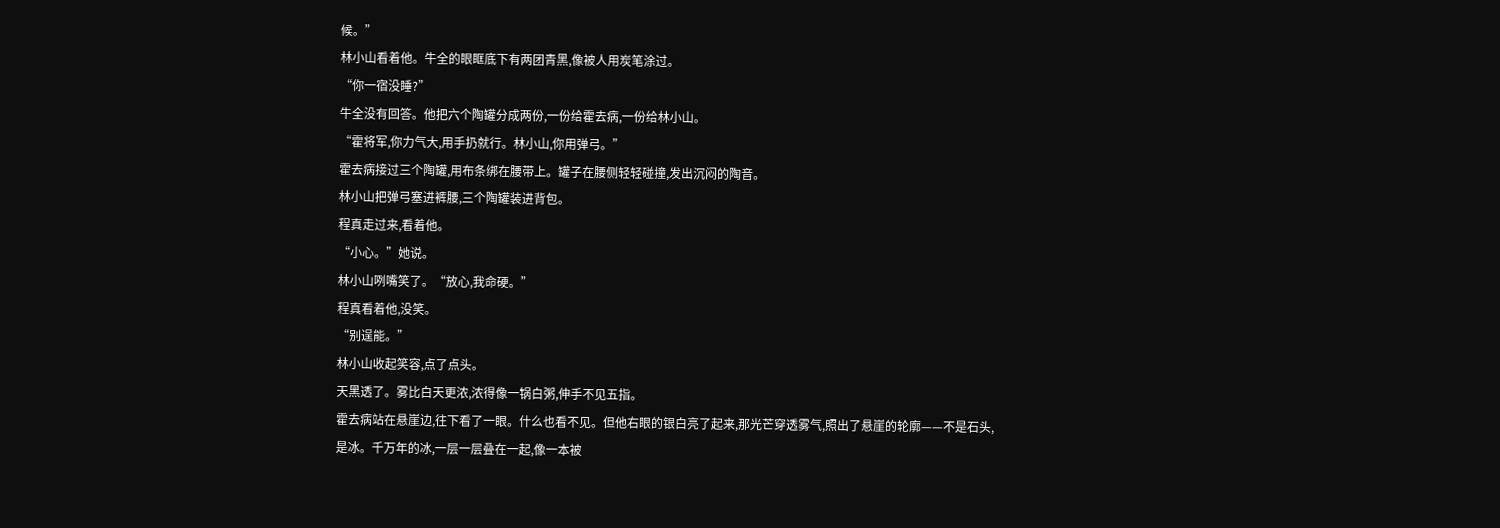候。”
林小山看着他。牛全的眼眶底下有两团青黑,像被人用炭笔涂过。
“你一宿没睡?”
牛全没有回答。他把六个陶罐分成两份,一份给霍去病,一份给林小山。
“霍将军,你力气大,用手扔就行。林小山,你用弹弓。”
霍去病接过三个陶罐,用布条绑在腰带上。罐子在腰侧轻轻碰撞,发出沉闷的陶音。
林小山把弹弓塞进裤腰,三个陶罐装进背包。
程真走过来,看着他。
“小心。”她说。
林小山咧嘴笑了。“放心,我命硬。”
程真看着他,没笑。
“别逞能。”
林小山收起笑容,点了点头。
天黑透了。雾比白天更浓,浓得像一锅白粥,伸手不见五指。
霍去病站在悬崖边,往下看了一眼。什么也看不见。但他右眼的银白亮了起来,那光芒穿透雾气,照出了悬崖的轮廓——不是石头,是冰。千万年的冰,一层一层叠在一起,像一本被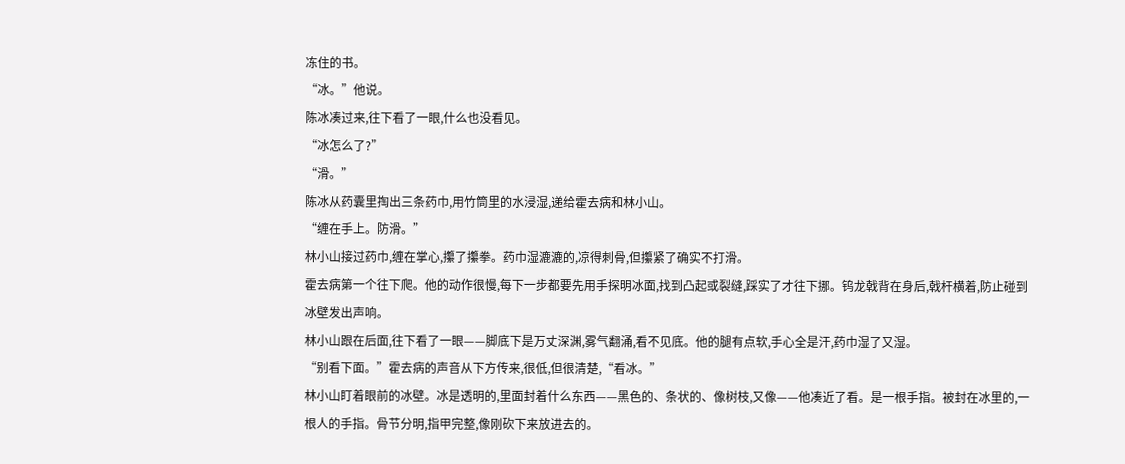冻住的书。
“冰。”他说。
陈冰凑过来,往下看了一眼,什么也没看见。
“冰怎么了?”
“滑。”
陈冰从药囊里掏出三条药巾,用竹筒里的水浸湿,递给霍去病和林小山。
“缠在手上。防滑。”
林小山接过药巾,缠在掌心,攥了攥拳。药巾湿漉漉的,凉得刺骨,但攥紧了确实不打滑。
霍去病第一个往下爬。他的动作很慢,每下一步都要先用手探明冰面,找到凸起或裂缝,踩实了才往下挪。钨龙戟背在身后,戟杆横着,防止碰到冰壁发出声响。
林小山跟在后面,往下看了一眼——脚底下是万丈深渊,雾气翻涌,看不见底。他的腿有点软,手心全是汗,药巾湿了又湿。
“别看下面。”霍去病的声音从下方传来,很低,但很清楚,“看冰。”
林小山盯着眼前的冰壁。冰是透明的,里面封着什么东西——黑色的、条状的、像树枝,又像——他凑近了看。是一根手指。被封在冰里的,一根人的手指。骨节分明,指甲完整,像刚砍下来放进去的。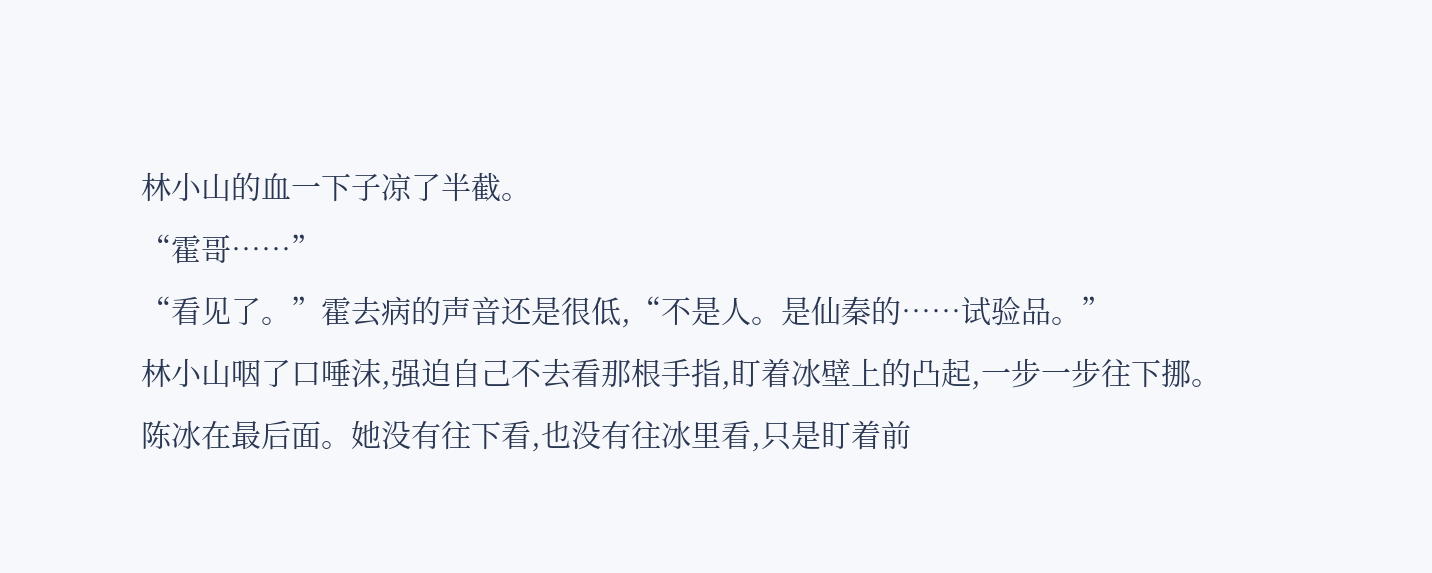林小山的血一下子凉了半截。
“霍哥……”
“看见了。”霍去病的声音还是很低,“不是人。是仙秦的……试验品。”
林小山咽了口唾沫,强迫自己不去看那根手指,盯着冰壁上的凸起,一步一步往下挪。
陈冰在最后面。她没有往下看,也没有往冰里看,只是盯着前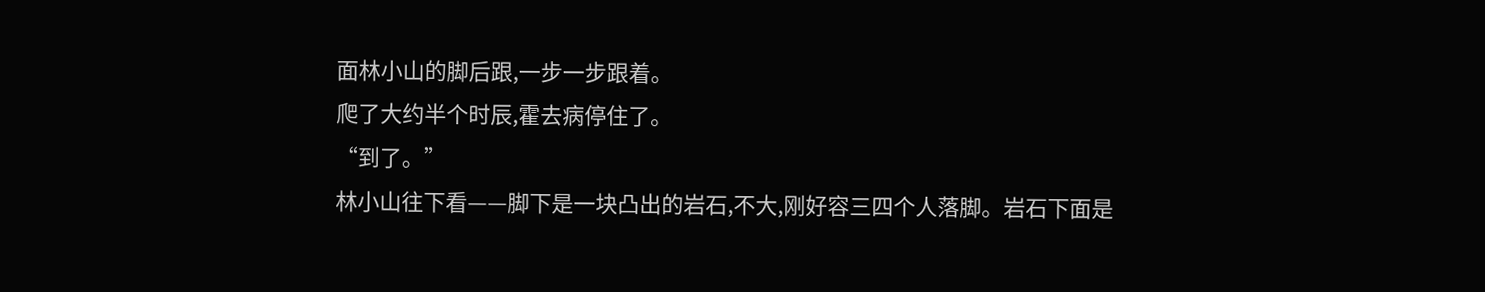面林小山的脚后跟,一步一步跟着。
爬了大约半个时辰,霍去病停住了。
“到了。”
林小山往下看——脚下是一块凸出的岩石,不大,刚好容三四个人落脚。岩石下面是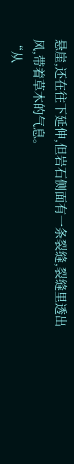悬崖,还在往下延伸,但岩石侧面有一条裂缝,裂缝里透出风,带着草木的气息。
“从